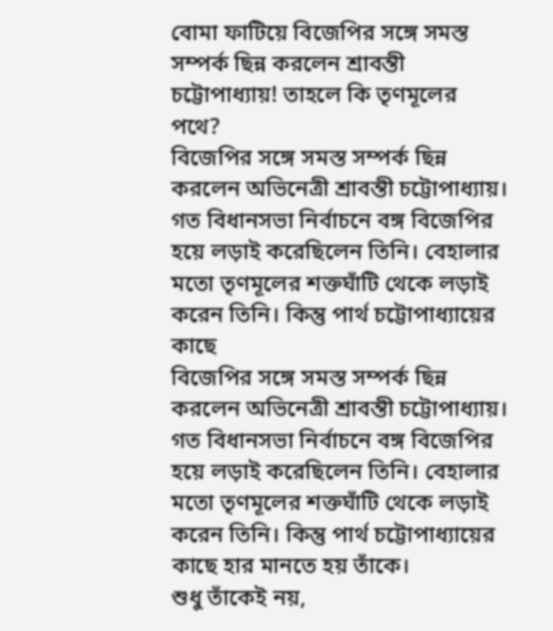বোমা ফাটিয়ে বিজেপির সঙ্গে সমস্ত সম্পর্ক ছিন্ন করলেন শ্রাবন্তী চট্টোপাধ্যায়! তাহলে কি তৃণমূলের পথে?
বিজেপির সঙ্গে সমস্ত সম্পর্ক ছিন্ন করলেন অভিনেত্রী শ্রাবন্তী চট্টোপাধ্যায়। গত বিধানসভা নির্বাচনে বঙ্গ বিজেপির হয়ে লড়াই করেছিলেন তিনি। বেহালার মতো তৃণমূলের শক্তঘাঁটি থেকে লড়াই করেন তিনি। কিন্তু পার্থ চট্টোপাধ্যায়ের কাছে
বিজেপির সঙ্গে সমস্ত সম্পর্ক ছিন্ন করলেন অভিনেত্রী শ্রাবন্তী চট্টোপাধ্যায়। গত বিধানসভা নির্বাচনে বঙ্গ বিজেপির হয়ে লড়াই করেছিলেন তিনি। বেহালার মতো তৃণমূলের শক্তঘাঁটি থেকে লড়াই করেন তিনি। কিন্তু পার্থ চট্টোপাধ্যায়ের কাছে হার মানতে হয় তাঁকে।
শুধু তাঁকেই নয়,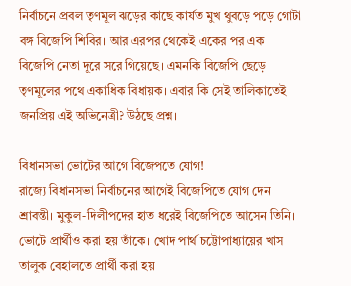নির্বাচনে প্রবল তৃণমূল ঝড়ের কাছে কার্যত মুখ থুবড়ে পড়ে গোটা বঙ্গ বিজেপি শিবির। আর এরপর থেকেই একের পর এক বিজেপি নেতা দূরে সরে গিয়েছে। এমনকি বিজেপি ছেড়ে তৃণমূলের পথে একাধিক বিধায়ক। এবার কি সেই তালিকাতেই জনপ্রিয় এই অভিনেত্রী? উঠছে প্রশ্ন।

বিধানসভা ভোটের আগে বিজেপতে যোগ!
রাজ্যে বিধানসভা নির্বাচনের আগেই বিজেপিতে যোগ দেন শ্রাবন্তী। মুকুল-দিলীপদের হাত ধরেই বিজেপিতে আসেন তিনি। ভোটে প্রার্থীও করা হয় তাঁকে। খোদ পার্থ চট্টোপাধ্যায়ের খাস তালুক বেহালতে প্রার্থী করা হয়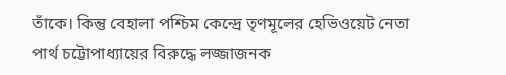তাঁকে। কিন্তু বেহালা পশ্চিম কেন্দ্রে তৃণমূলের হেভিওয়েট নেতা পার্থ চট্টোপাধ্যায়ের বিরুদ্ধে লজ্জাজনক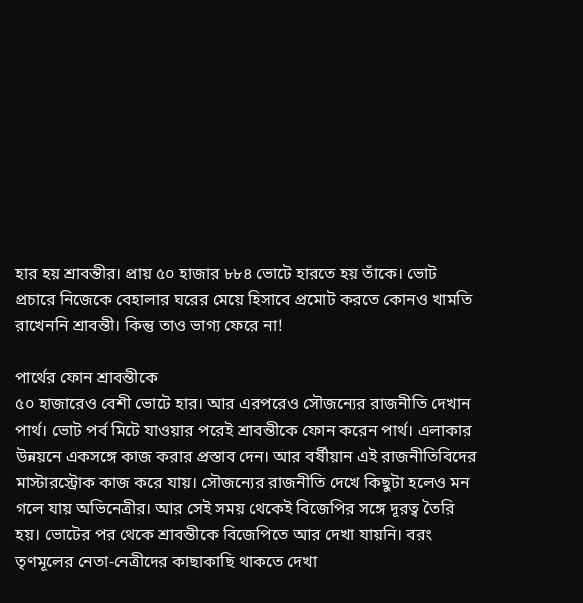হার হয় শ্রাবন্তীর। প্রায় ৫০ হাজার ৮৮৪ ভোটে হারতে হয় তাঁকে। ভোট প্রচারে নিজেকে বেহালার ঘরের মেয়ে হিসাবে প্রমোট করতে কোনও খামতি রাখেননি শ্রাবন্তী। কিন্তু তাও ভাগ্য ফেরে না!

পার্থের ফোন শ্রাবন্তীকে
৫০ হাজারেও বেশী ভোটে হার। আর এরপরেও সৌজন্যের রাজনীতি দেখান পার্থ। ভোট পর্ব মিটে যাওয়ার পরেই শ্রাবন্তীকে ফোন করেন পার্থ। এলাকার উন্নয়নে একসঙ্গে কাজ করার প্রস্তাব দেন। আর বর্ষীয়ান এই রাজনীতিবিদের মাস্টারস্ট্রোক কাজ করে যায়। সৌজন্যের রাজনীতি দেখে কিছুটা হলেও মন গলে যায় অভিনেত্রীর। আর সেই সময় থেকেই বিজেপির সঙ্গে দূরত্ব তৈরি হয়। ভোটের পর থেকে শ্রাবন্তীকে বিজেপিতে আর দেখা যায়নি। বরং তৃণমূলের নেতা-নেত্রীদের কাছাকাছি থাকতে দেখা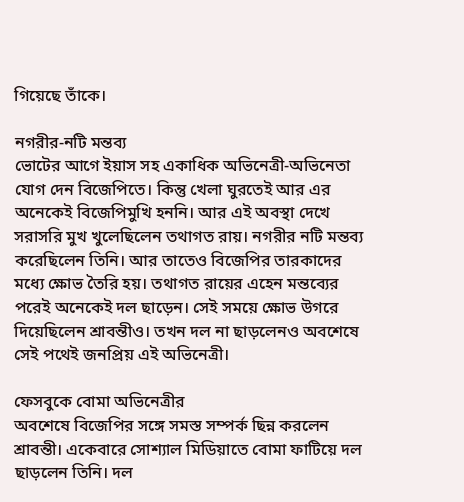গিয়েছে তাঁকে।

নগরীর-নটি মন্তব্য
ভোটের আগে ইয়াস সহ একাধিক অভিনেত্রী-অভিনেতা যোগ দেন বিজেপিতে। কিন্তু খেলা ঘুরতেই আর এর অনেকেই বিজেপিমুখি হননি। আর এই অবস্থা দেখে সরাসরি মুখ খুলেছিলেন তথাগত রায়। নগরীর নটি মন্তব্য করেছিলেন তিনি। আর তাতেও বিজেপির তারকাদের মধ্যে ক্ষোভ তৈরি হয়। তথাগত রায়ের এহেন মন্তব্যের পরেই অনেকেই দল ছাড়েন। সেই সময়ে ক্ষোভ উগরে দিয়েছিলেন শ্রাবন্তীও। তখন দল না ছাড়লেনও অবশেষে সেই পথেই জনপ্রিয় এই অভিনেত্রী।

ফেসবুকে বোমা অভিনেত্রীর
অবশেষে বিজেপির সঙ্গে সমস্ত সম্পর্ক ছিন্ন করলেন শ্রাবন্তী। একেবারে সোশ্যাল মিডিয়াতে বোমা ফাটিয়ে দল ছাড়লেন তিনি। দল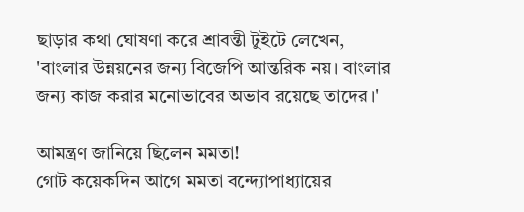ছাড়ার কথা ঘোষণা করে শ্রাবন্তী টুইটে লেখেন, 'বাংলার উন্নয়নের জন্য বিজেপি আন্তরিক নয়। বাংলার জন্য কাজ করার মনোভাবের অভাব রয়েছে তাদের।'

আমন্ত্রণ জানিয়ে ছিলেন মমতা!
গোট কয়েকদিন আগে মমতা বন্দ্যোপাধ্যায়ের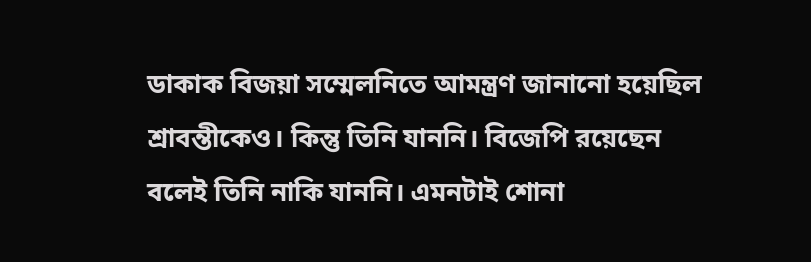ডাকাক বিজয়া সম্মেলনিতে আমন্ত্রণ জানানো হয়েছিল শ্রাবন্তীকেও। কিন্তু তিনি যাননি। বিজেপি রয়েছেন বলেই তিনি নাকি যাননি। এমনটাই শোনা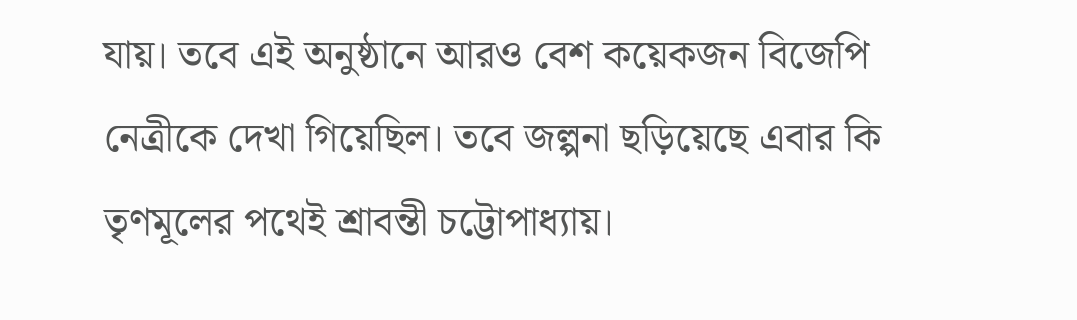যায়। তবে এই অনুষ্ঠানে আরও বেশ কয়েকজন বিজেপি নেত্রীকে দেখা গিয়েছিল। তবে জল্পনা ছড়িয়েছে এবার কি তৃণমূলের পথেই শ্রাবন্তী চট্টোপাধ্যায়।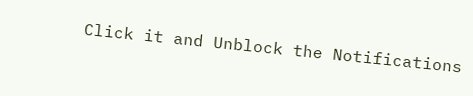Click it and Unblock the Notifications